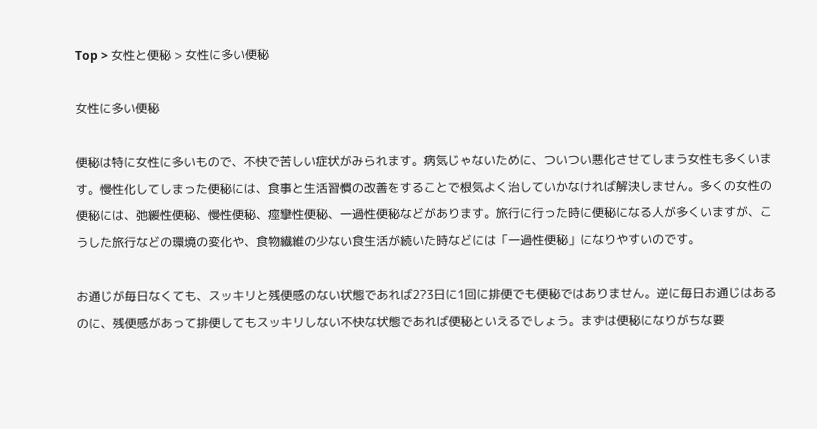Top > 女性と便秘 > 女性に多い便秘

女性に多い便秘

便秘は特に女性に多いもので、不快で苦しい症状がみられます。病気じゃないために、ついつい悪化させてしまう女性も多くいます。慢性化してしまった便秘には、食事と生活習慣の改善をすることで根気よく治していかなければ解決しません。多くの女性の便秘には、弛緩性便秘、慢性便秘、痙攣性便秘、一過性便秘などがあります。旅行に行った時に便秘になる人が多くいますが、こうした旅行などの環境の変化や、食物繊維の少ない食生活が続いた時などには「一過性便秘」になりやすいのです。

お通じが毎日なくても、スッキリと残便感のない状態であれば2?3日に1回に排便でも便秘ではありません。逆に毎日お通じはあるのに、残便感があって排便してもスッキリしない不快な状態であれば便秘といえるでしょう。まずは便秘になりがちな要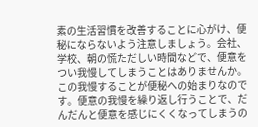素の生活習慣を改善することに心がけ、便秘にならないよう注意しましょう。会社、学校、朝の慌ただしい時間などで、便意をつい我慢してしまうことはありませんか。この我慢することが便秘への始まりなのです。便意の我慢を繰り返し行うことで、だんだんと便意を感じにくくなってしまうの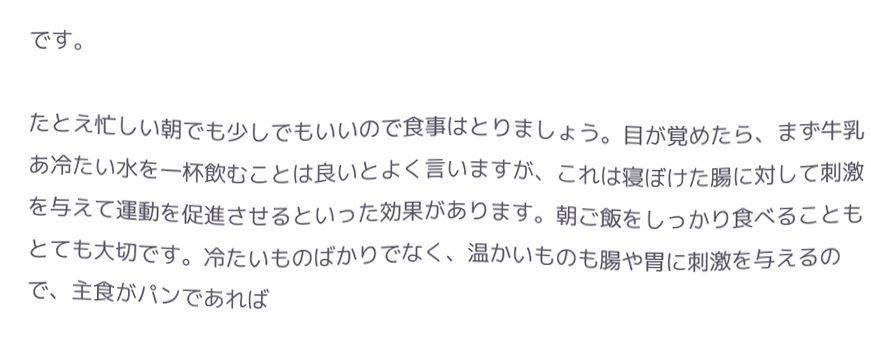です。

たとえ忙しい朝でも少しでもいいので食事はとりましょう。目が覚めたら、まず牛乳あ冷たい水を一杯飲むことは良いとよく言いますが、これは寝ぼけた腸に対して刺激を与えて運動を促進させるといった効果があります。朝ご飯をしっかり食べることもとても大切です。冷たいものばかりでなく、温かいものも腸や胃に刺激を与えるので、主食がパンであれば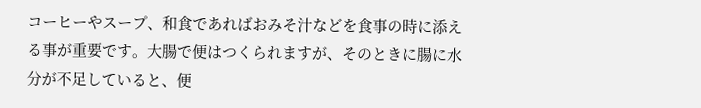コーヒーやスープ、和食であればおみそ汁などを食事の時に添える事が重要です。大腸で便はつくられますが、そのときに腸に水分が不足していると、便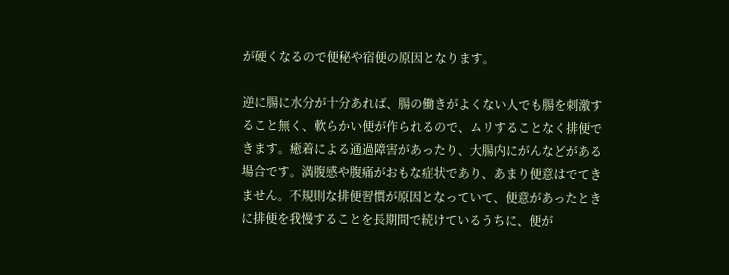が硬くなるので便秘や宿便の原因となります。

逆に腸に水分が十分あれば、腸の働きがよくない人でも腸を刺激すること無く、軟らかい便が作られるので、ムリすることなく排便できます。癒着による通過障害があったり、大腸内にがんなどがある場合です。満腹感や腹痛がおもな症状であり、あまり便意はでてきません。不規則な排便習慣が原因となっていて、便意があったときに排便を我慢することを長期間で続けているうちに、便が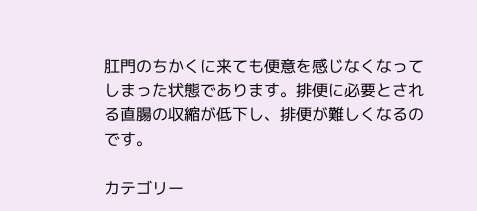肛門のちかくに来ても便意を感じなくなってしまった状態であります。排便に必要とされる直腸の収縮が低下し、排便が難しくなるのです。

カテゴリー